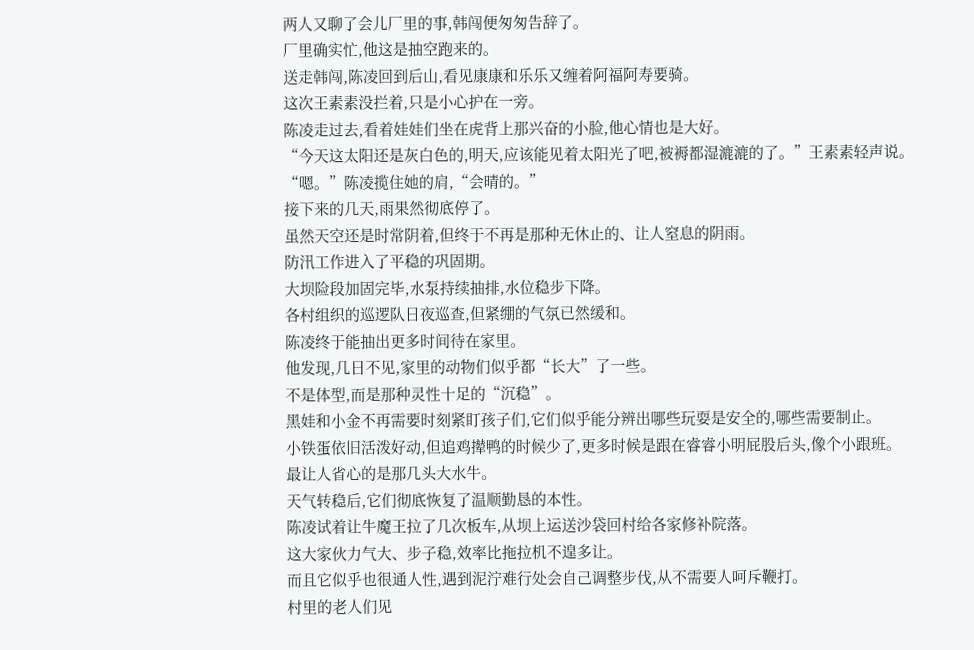两人又聊了会儿厂里的事,韩闯便匆匆告辞了。
厂里确实忙,他这是抽空跑来的。
送走韩闯,陈凌回到后山,看见康康和乐乐又缠着阿福阿寿要骑。
这次王素素没拦着,只是小心护在一旁。
陈凌走过去,看着娃娃们坐在虎背上那兴奋的小脸,他心情也是大好。
“今天这太阳还是灰白色的,明天,应该能见着太阳光了吧,被褥都湿漉漉的了。”王素素轻声说。
“嗯。”陈凌揽住她的肩,“会晴的。”
接下来的几天,雨果然彻底停了。
虽然天空还是时常阴着,但终于不再是那种无休止的、让人窒息的阴雨。
防汛工作进入了平稳的巩固期。
大坝险段加固完毕,水泵持续抽排,水位稳步下降。
各村组织的巡逻队日夜巡查,但紧绷的气氛已然缓和。
陈凌终于能抽出更多时间待在家里。
他发现,几日不见,家里的动物们似乎都“长大”了一些。
不是体型,而是那种灵性十足的“沉稳”。
黑娃和小金不再需要时刻紧盯孩子们,它们似乎能分辨出哪些玩耍是安全的,哪些需要制止。
小铁蛋依旧活泼好动,但追鸡撵鸭的时候少了,更多时候是跟在睿睿小明屁股后头,像个小跟班。
最让人省心的是那几头大水牛。
天气转稳后,它们彻底恢复了温顺勤恳的本性。
陈凌试着让牛魔王拉了几次板车,从坝上运送沙袋回村给各家修补院落。
这大家伙力气大、步子稳,效率比拖拉机不遑多让。
而且它似乎也很通人性,遇到泥泞难行处会自己调整步伐,从不需要人呵斥鞭打。
村里的老人们见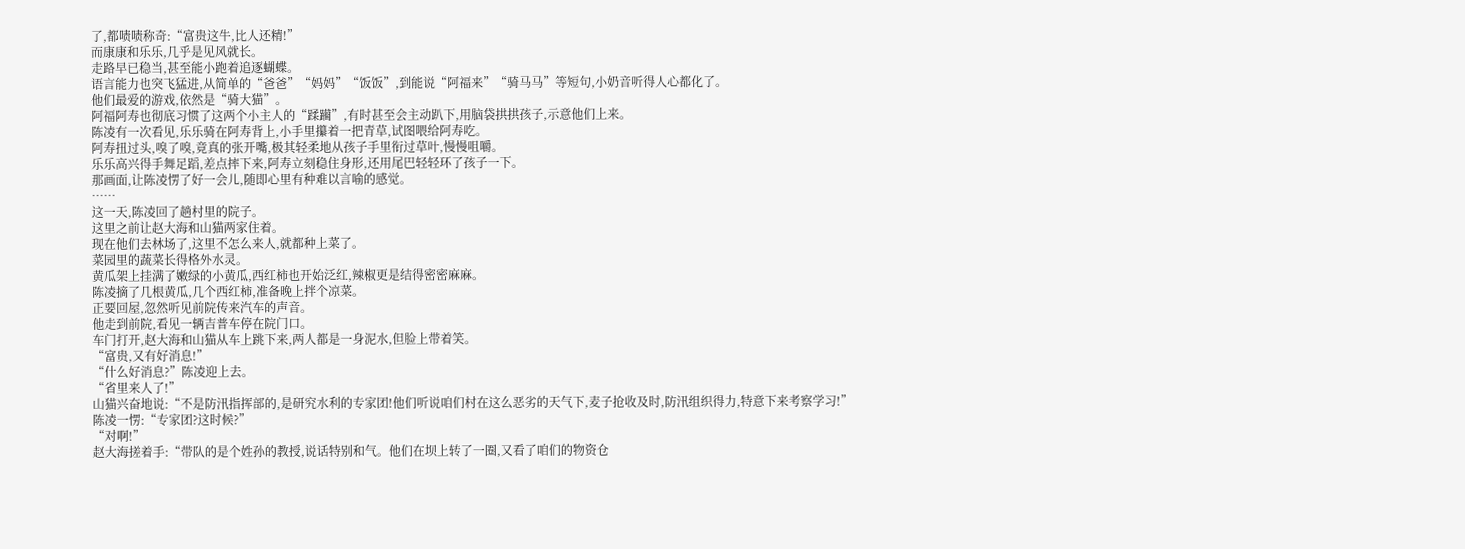了,都啧啧称奇:“富贵这牛,比人还精!”
而康康和乐乐,几乎是见风就长。
走路早已稳当,甚至能小跑着追逐蝴蝶。
语言能力也突飞猛进,从简单的“爸爸”“妈妈”“饭饭”,到能说“阿福来”“骑马马”等短句,小奶音听得人心都化了。
他们最爱的游戏,依然是“骑大猫”。
阿福阿寿也彻底习惯了这两个小主人的“蹂躏”,有时甚至会主动趴下,用脑袋拱拱孩子,示意他们上来。
陈凌有一次看见,乐乐骑在阿寿背上,小手里攥着一把青草,试图喂给阿寿吃。
阿寿扭过头,嗅了嗅,竟真的张开嘴,极其轻柔地从孩子手里衔过草叶,慢慢咀嚼。
乐乐高兴得手舞足蹈,差点摔下来,阿寿立刻稳住身形,还用尾巴轻轻环了孩子一下。
那画面,让陈凌愣了好一会儿,随即心里有种难以言喻的感觉。
……
这一天,陈凌回了趟村里的院子。
这里之前让赵大海和山猫两家住着。
现在他们去林场了,这里不怎么来人,就都种上菜了。
菜园里的蔬菜长得格外水灵。
黄瓜架上挂满了嫩绿的小黄瓜,西红柿也开始泛红,辣椒更是结得密密麻麻。
陈凌摘了几根黄瓜,几个西红柿,准备晚上拌个凉菜。
正要回屋,忽然听见前院传来汽车的声音。
他走到前院,看见一辆吉普车停在院门口。
车门打开,赵大海和山猫从车上跳下来,两人都是一身泥水,但脸上带着笑。
“富贵,又有好消息!”
“什么好消息?”陈凌迎上去。
“省里来人了!”
山猫兴奋地说:“不是防汛指挥部的,是研究水利的专家团!他们听说咱们村在这么恶劣的天气下,麦子抢收及时,防汛组织得力,特意下来考察学习!”
陈凌一愣:“专家团?这时候?”
“对啊!”
赵大海搓着手:“带队的是个姓孙的教授,说话特别和气。他们在坝上转了一圈,又看了咱们的物资仓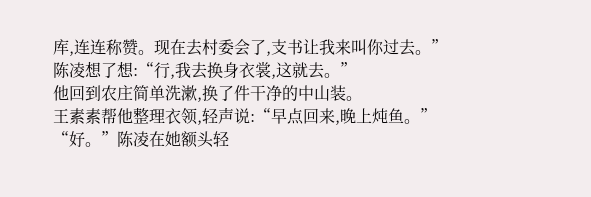库,连连称赞。现在去村委会了,支书让我来叫你过去。”
陈凌想了想:“行,我去换身衣裳,这就去。”
他回到农庄简单洗漱,换了件干净的中山装。
王素素帮他整理衣领,轻声说:“早点回来,晚上炖鱼。”
“好。”陈凌在她额头轻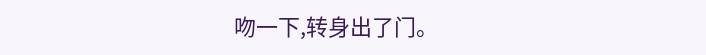吻一下,转身出了门。